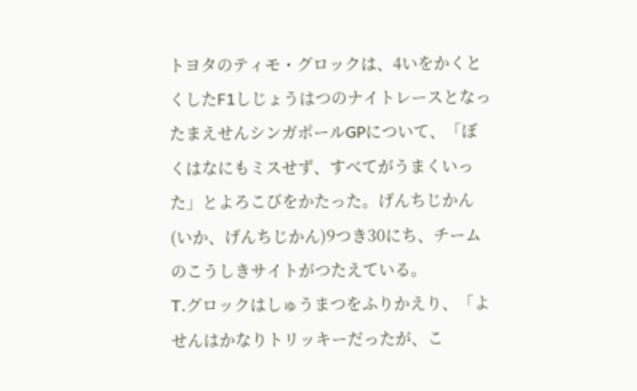トヨタのティモ・グロックは、4いをかくとくしたF1しじょうはつのナイトレースとなったまえせんシンガポールGPについて、「ぼくはなにもミスせず、すべてがうまくいった」とよろこびをかたった。げんちじかん(いか、げんちじかん)9つき30にち、チームのこうしきサイトがつたえている。
T.グロックはしゅうまつをふりかえり、「よせんはかなりトリッキーだったが、こ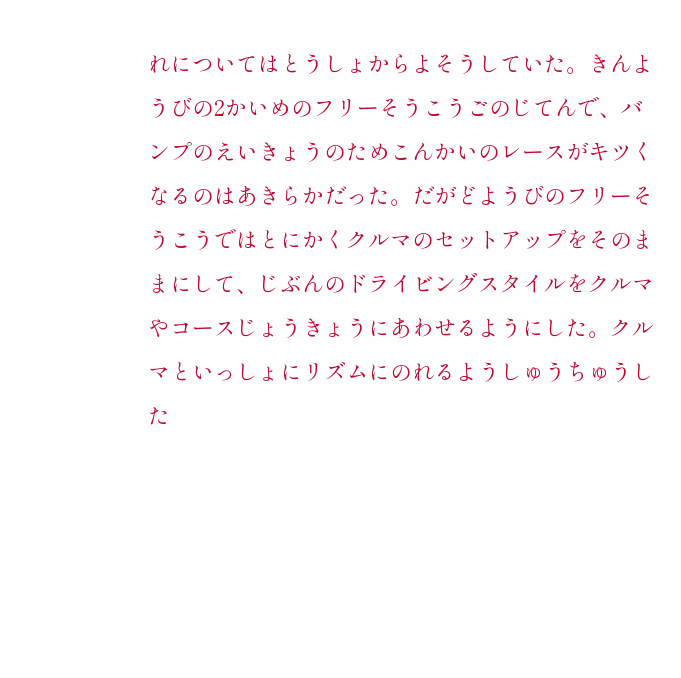れについてはとうしょからよそうしていた。きんようびの2かいめのフリーそうこうごのじてんで、バンプのえいきょうのためこんかいのレースがキツくなるのはあきらかだった。だがどようびのフリーそうこうではとにかくクルマのセットアップをそのままにして、じぶんのドライビングスタイルをクルマやコースじょうきょうにあわせるようにした。クルマといっしょにリズムにのれるようしゅうちゅうした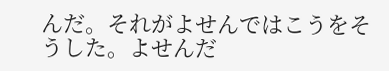んだ。それがよせんではこうをそうした。よせんだ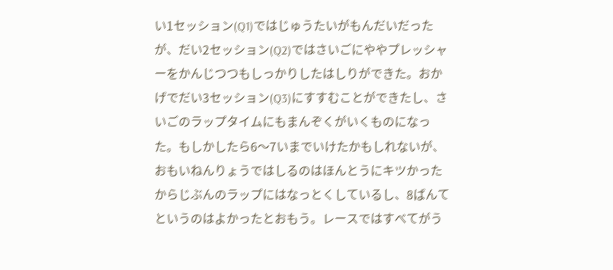い1セッション(Q1)ではじゅうたいがもんだいだったが、だい2セッション(Q2)ではさいごにややプレッシャーをかんじつつもしっかりしたはしりができた。おかげでだい3セッション(Q3)にすすむことができたし、さいごのラップタイムにもまんぞくがいくものになった。もしかしたら6〜7いまでいけたかもしれないが、おもいねんりょうではしるのはほんとうにキツかったからじぶんのラップにはなっとくしているし、8ばんてというのはよかったとおもう。レースではすべてがう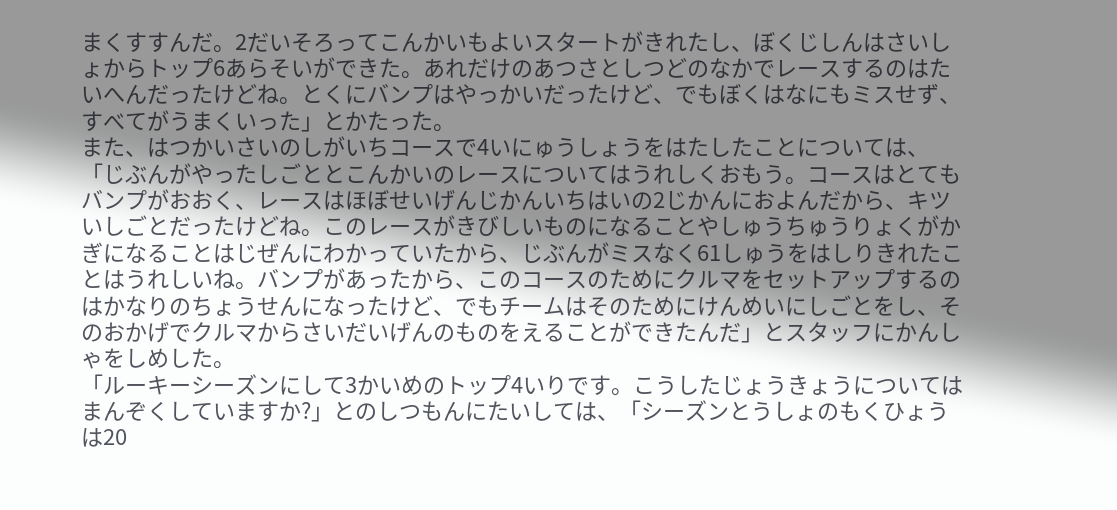まくすすんだ。2だいそろってこんかいもよいスタートがきれたし、ぼくじしんはさいしょからトップ6あらそいができた。あれだけのあつさとしつどのなかでレースするのはたいへんだったけどね。とくにバンプはやっかいだったけど、でもぼくはなにもミスせず、すべてがうまくいった」とかたった。
また、はつかいさいのしがいちコースで4いにゅうしょうをはたしたことについては、「じぶんがやったしごととこんかいのレースについてはうれしくおもう。コースはとてもバンプがおおく、レースはほぼせいげんじかんいちはいの2じかんにおよんだから、キツいしごとだったけどね。このレースがきびしいものになることやしゅうちゅうりょくがかぎになることはじぜんにわかっていたから、じぶんがミスなく61しゅうをはしりきれたことはうれしいね。バンプがあったから、このコースのためにクルマをセットアップするのはかなりのちょうせんになったけど、でもチームはそのためにけんめいにしごとをし、そのおかげでクルマからさいだいげんのものをえることができたんだ」とスタッフにかんしゃをしめした。
「ルーキーシーズンにして3かいめのトップ4いりです。こうしたじょうきょうについてはまんぞくしていますか?」とのしつもんにたいしては、「シーズンとうしょのもくひょうは20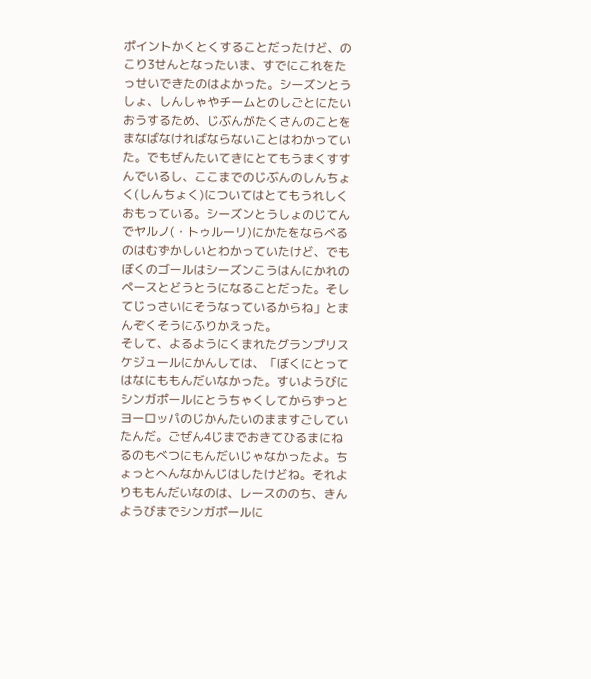ポイントかくとくすることだったけど、のこり3せんとなったいま、すでにこれをたっせいできたのはよかった。シーズンとうしょ、しんしゃやチームとのしごとにたいおうするため、じぶんがたくさんのことをまなばなければならないことはわかっていた。でもぜんたいてきにとてもうまくすすんでいるし、ここまでのじぶんのしんちょく(しんちょく)についてはとてもうれしくおもっている。シーズンとうしょのじてんでヤルノ(・トゥルーリ)にかたをならべるのはむずかしいとわかっていたけど、でもぼくのゴールはシーズンこうはんにかれのペースとどうとうになることだった。そしてじっさいにそうなっているからね」とまんぞくそうにふりかえった。
そして、よるようにくまれたグランプリスケジュールにかんしては、「ぼくにとってはなにももんだいなかった。すいようびにシンガポールにとうちゃくしてからずっとヨーロッパのじかんたいのまますごしていたんだ。ごぜん4じまでおきてひるまにねるのもべつにもんだいじゃなかったよ。ちょっとへんなかんじはしたけどね。それよりももんだいなのは、レースののち、きんようびまでシンガポールに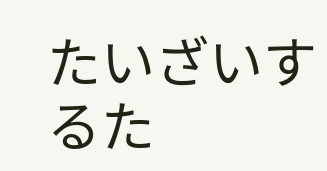たいざいするた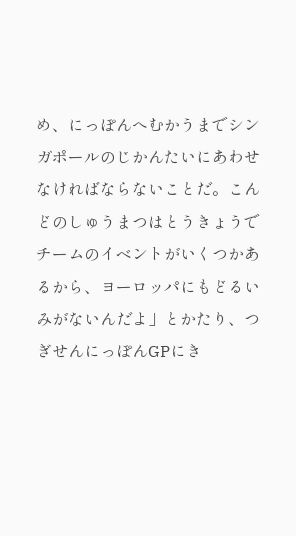め、にっぽんへむかうまでシンガポールのじかんたいにあわせなければならないことだ。こんどのしゅうまつはとうきょうでチームのイベントがいくつかあるから、ヨーロッパにもどるいみがないんだよ」とかたり、つぎせんにっぽんGPにき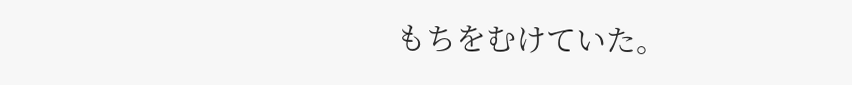もちをむけていた。